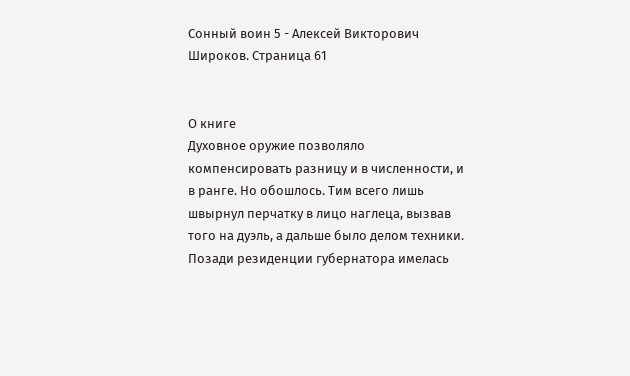Сонный воин 5 - Алексей Викторович Широков. Страница 61


О книге
Духовное оружие позволяло компенсировать разницу и в численности, и в ранге. Но обошлось. Тим всего лишь швырнул перчатку в лицо наглеца, вызвав того на дуэль, а дальше было делом техники. Позади резиденции губернатора имелась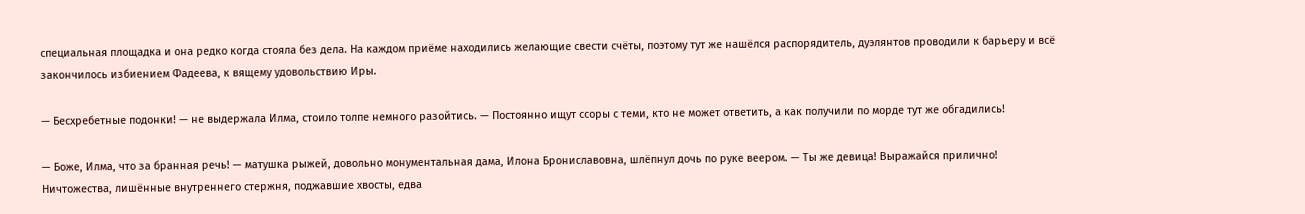специальная площадка и она редко когда стояла без дела. На каждом приёме находились желающие свести счёты, поэтому тут же нашёлся распорядитель, дуэлянтов проводили к барьеру и всё закончилось избиением Фадеева, к вящему удовольствию Иры.

— Бесхребетные подонки! — не выдержала Илма, стоило толпе немного разойтись. — Постоянно ищут ссоры с теми, кто не может ответить, а как получили по морде тут же обгадились!

— Боже, Илма, что за бранная речь! — матушка рыжей, довольно монументальная дама, Илона Брониславовна, шлёпнул дочь по руке веером. — Ты же девица! Выражайся прилично! Ничтожества, лишённые внутреннего стержня, поджавшие хвосты, едва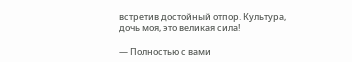встретив достойный отпор. Культура, дочь моя, это великая сила!

— Полностью с вами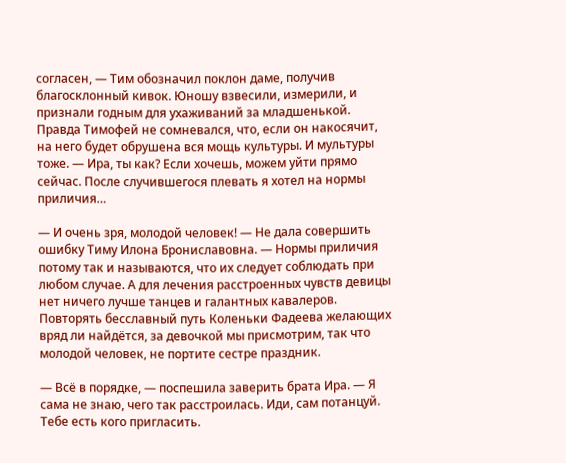согласен, — Тим обозначил поклон даме, получив благосклонный кивок. Юношу взвесили, измерили, и признали годным для ухаживаний за младшенькой. Правда Тимофей не сомневался, что, если он накосячит, на него будет обрушена вся мощь культуры. И мультуры тоже. — Ира, ты как? Если хочешь, можем уйти прямо сейчас. После случившегося плевать я хотел на нормы приличия…

— И очень зря, молодой человек! — Не дала совершить ошибку Тиму Илона Брониславовна. — Нормы приличия потому так и называются, что их следует соблюдать при любом случае. А для лечения расстроенных чувств девицы нет ничего лучше танцев и галантных кавалеров. Повторять бесславный путь Коленьки Фадеева желающих вряд ли найдётся, за девочкой мы присмотрим, так что молодой человек, не портите сестре праздник.

— Всё в порядке, — поспешила заверить брата Ира. — Я сама не знаю, чего так расстроилась. Иди, сам потанцуй. Тебе есть кого пригласить.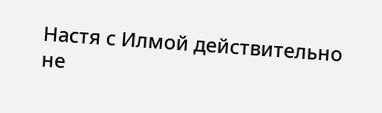Настя с Илмой действительно не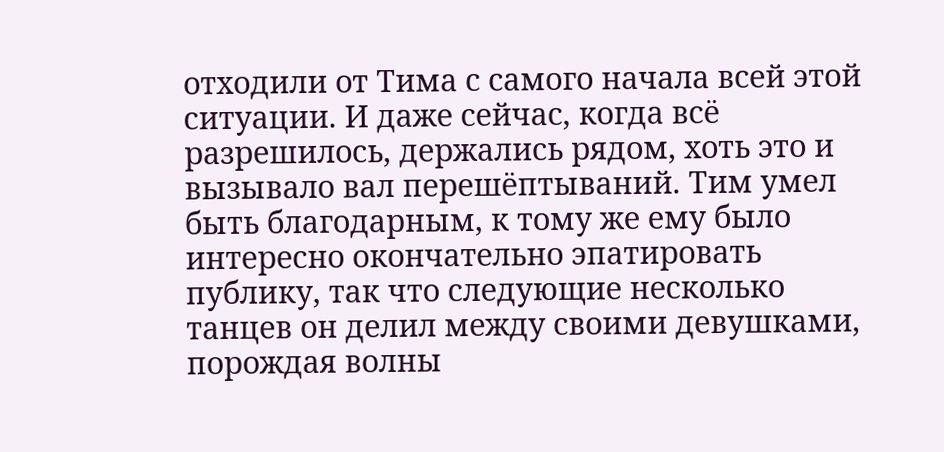отходили от Тима с самого начала всей этой ситуации. И даже сейчас, когда всё разрешилось, держались рядом, хоть это и вызывало вал перешёптываний. Тим умел быть благодарным, к тому же ему было интересно окончательно эпатировать публику, так что следующие несколько танцев он делил между своими девушками, порождая волны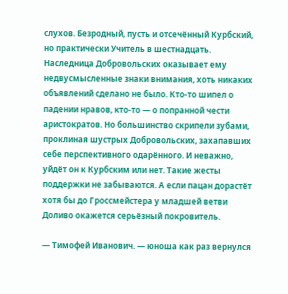слухов. Безродный, пусть и отсечённый Курбский, но практически Учитель в шестнадцать. Наследница Добровольских оказывает ему недвусмысленные знаки внимания, хоть никаких объявлений сделано не было. Кто-то шипел о падении нравов, кто-то — о попранной чести аристократов. Но большинство скрипели зубами, проклиная шустрых Добровольских, захапавших себе перспективного одарённого. И неважно, уйдёт он к Курбским или нет. Такие жесты поддержки не забываются. А если пацан дорастёт хотя бы до Гроссмейстера у младшей ветви Доливо окажется серьёзный покровитель.

— Тимофей Иванович. — юноша как раз вернулся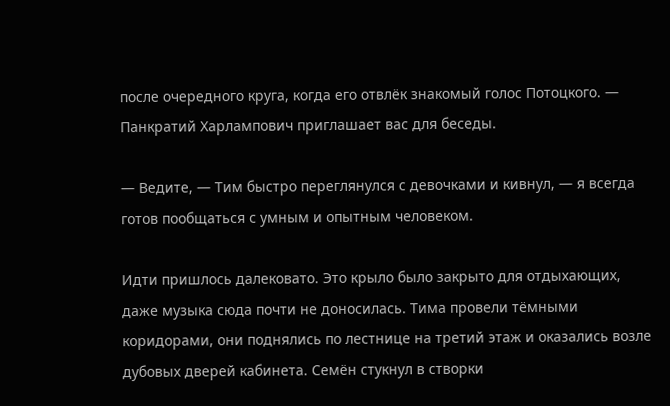после очередного круга, когда его отвлёк знакомый голос Потоцкого. — Панкратий Харлампович приглашает вас для беседы.

— Ведите, — Тим быстро переглянулся с девочками и кивнул, — я всегда готов пообщаться с умным и опытным человеком.

Идти пришлось далековато. Это крыло было закрыто для отдыхающих, даже музыка сюда почти не доносилась. Тима провели тёмными коридорами, они поднялись по лестнице на третий этаж и оказались возле дубовых дверей кабинета. Семён стукнул в створки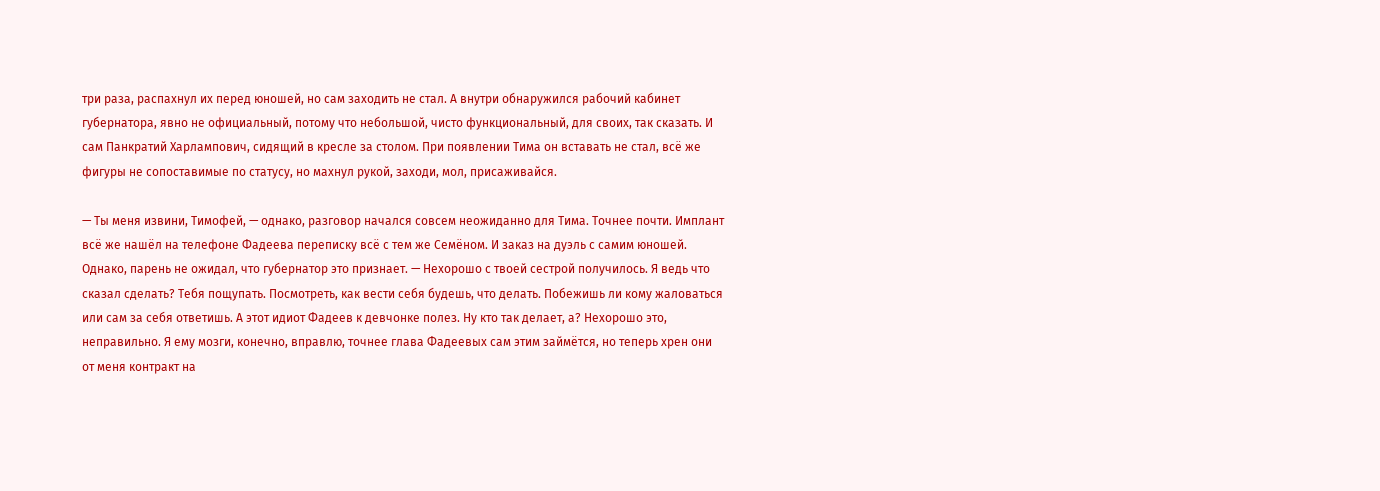три раза, распахнул их перед юношей, но сам заходить не стал. А внутри обнаружился рабочий кабинет губернатора, явно не официальный, потому что небольшой, чисто функциональный, для своих, так сказать. И сам Панкратий Харлампович, сидящий в кресле за столом. При появлении Тима он вставать не стал, всё же фигуры не сопоставимые по статусу, но махнул рукой, заходи, мол, присаживайся.

— Ты меня извини, Тимофей, — однако, разговор начался совсем неожиданно для Тима. Точнее почти. Имплант всё же нашёл на телефоне Фадеева переписку всё с тем же Семёном. И заказ на дуэль с самим юношей. Однако, парень не ожидал, что губернатор это признает. — Нехорошо с твоей сестрой получилось. Я ведь что сказал сделать? Тебя пощупать. Посмотреть, как вести себя будешь, что делать. Побежишь ли кому жаловаться или сам за себя ответишь. А этот идиот Фадеев к девчонке полез. Ну кто так делает, а? Нехорошо это, неправильно. Я ему мозги, конечно, вправлю, точнее глава Фадеевых сам этим займётся, но теперь хрен они от меня контракт на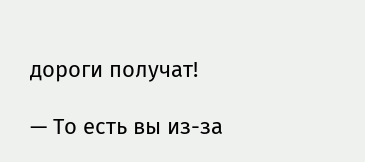дороги получат!

— То есть вы из-за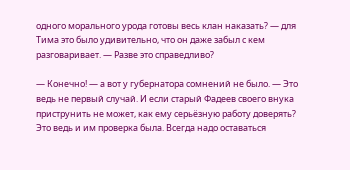одного морального урода готовы весь клан наказать? — для Тима это было удивительно, что он даже забыл с кем разговаривает. — Разве это справедливо?

— Конечно! — а вот у губернатора сомнений не было. — Это ведь не первый случай. И если старый Фадеев своего внука приструнить не может, как ему серьёзную работу доверять? Это ведь и им проверка была. Всегда надо оставаться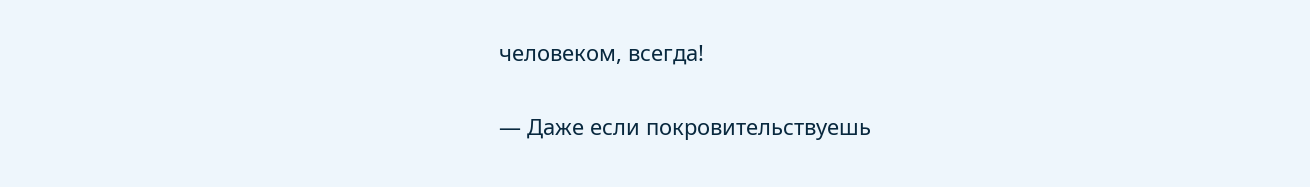человеком, всегда!

— Даже если покровительствуешь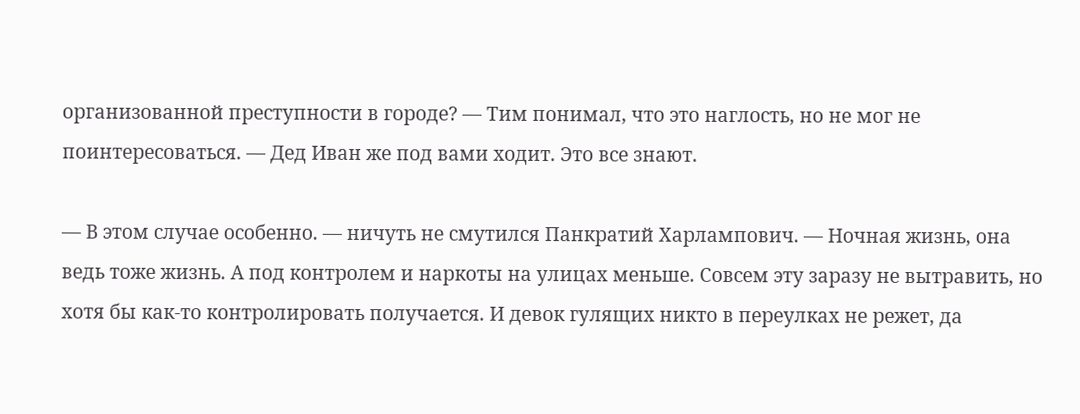организованной преступности в городе? — Тим понимал, что это наглость, но не мог не поинтересоваться. — Дед Иван же под вами ходит. Это все знают.

— В этом случае особенно. — ничуть не смутился Панкратий Харлампович. — Ночная жизнь, она ведь тоже жизнь. А под контролем и наркоты на улицах меньше. Совсем эту заразу не вытравить, но хотя бы как-то контролировать получается. И девок гулящих никто в переулках не режет, да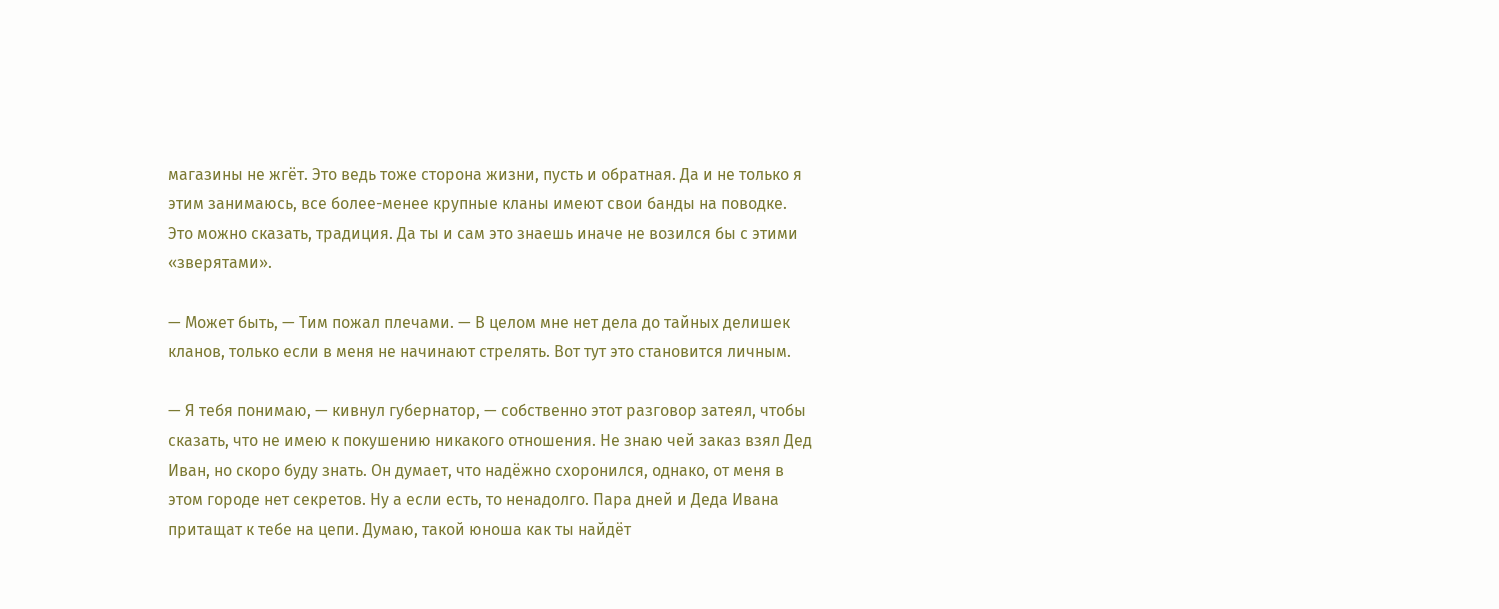магазины не жгёт. Это ведь тоже сторона жизни, пусть и обратная. Да и не только я этим занимаюсь, все более-менее крупные кланы имеют свои банды на поводке. Это можно сказать, традиция. Да ты и сам это знаешь иначе не возился бы с этими «зверятами».

— Может быть, — Тим пожал плечами. — В целом мне нет дела до тайных делишек кланов, только если в меня не начинают стрелять. Вот тут это становится личным.

— Я тебя понимаю, — кивнул губернатор, — собственно этот разговор затеял, чтобы сказать, что не имею к покушению никакого отношения. Не знаю чей заказ взял Дед Иван, но скоро буду знать. Он думает, что надёжно схоронился, однако, от меня в этом городе нет секретов. Ну а если есть, то ненадолго. Пара дней и Деда Ивана притащат к тебе на цепи. Думаю, такой юноша как ты найдёт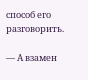способ его разговорить.

— А взамен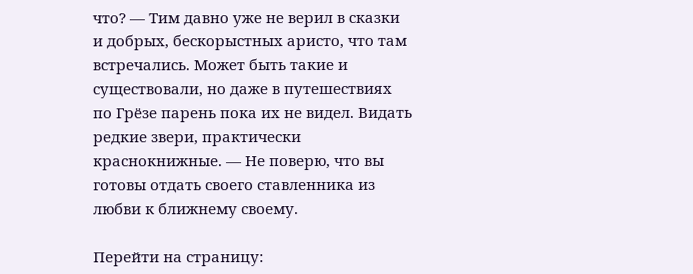что? — Тим давно уже не верил в сказки и добрых, бескорыстных аристо, что там встречались. Может быть такие и существовали, но даже в путешествиях по Грёзе парень пока их не видел. Видать редкие звери, практически краснокнижные. — Не поверю, что вы готовы отдать своего ставленника из любви к ближнему своему.

Перейти на страницу: